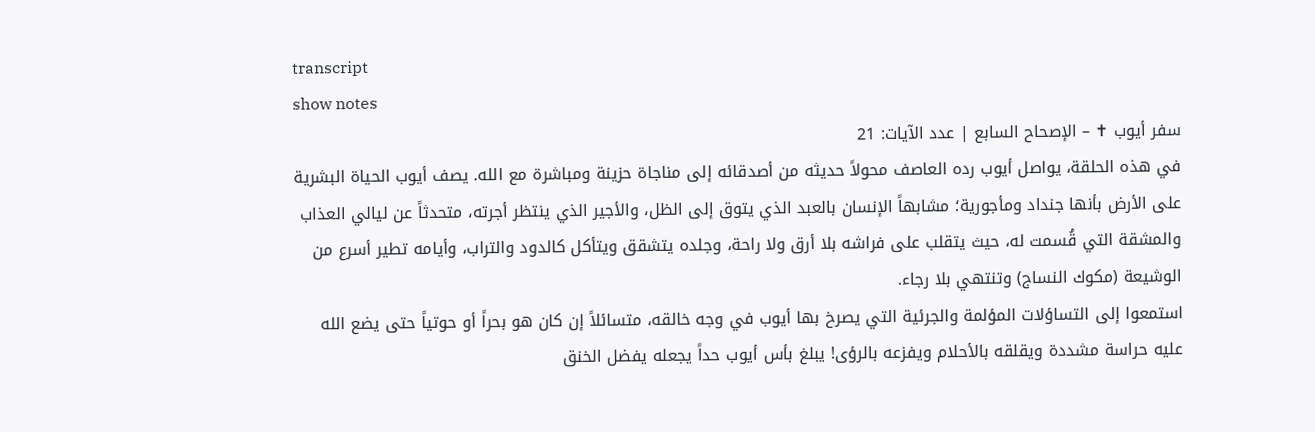transcript
show notes
سفر أيوب ✝ – الإصحاح السابع | عدد الآيات: 21
في هذه الحلقة، يواصل أيوب رده العاصف محولاً حديثه من أصدقائه إلى مناجاة حزينة ومباشرة مع الله. يصف أيوب الحياة البشرية على الأرض بأنها جنداد ومأجورية؛ مشابهاً الإنسان بالعبد الذي يتوق إلى الظل، والأجير الذي ينتظر أجرته، متحدثاً عن ليالي العذاب والمشقة التي قُسمت له، حيث يتقلب على فراشه بلا أرق ولا راحة، وجلده يتشقق ويتأكل كالدود والتراب، وأيامه تطير أسرع من الوشيعة (مكوك النساج) وتنتهي بلا رجاء.
استمعوا إلى التساؤلات المؤلمة والجرئية التي يصرخ بها أيوب في وجه خالقه، متسائلاً إن كان هو بحراً أو حوتياً حتى يضع الله عليه حراسة مشددة ويقلقه بالأحلام ويفزعه بالرؤى! يبلغ بأس أيوب حداً يجعله يفضل الخنق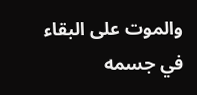والموت على البقاء في جسمه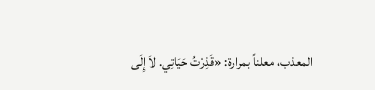المعذب، معلناً بمرارة: «قَذِرْتُ حَيَاتِي. لاَ إِلَى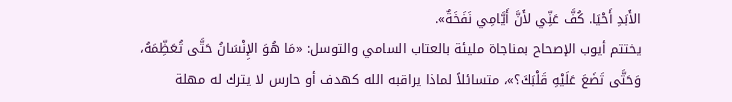الأَبَدِ أَحْيَا. كُفَّ عَنِّي لأَنَّ أَيَّامِي نَفَخَةٌ».
يختتم أيوب الإصحاح بمناجاة مليئة بالعتاب السامي والتوسل: «مَا هُوَ الإِنْسَانُ حَتَّى تُعَظِّمَهُ، وَحَتَّى تَضَعَ عَلَيْهِ قَلْبَكَ؟»، متسائلاً لماذا يراقبه الله كهدف أو حارس لا يترك له مهلة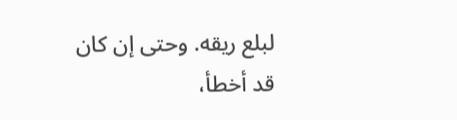لبلع ريقه. وحتى إن كان قد أخطأ،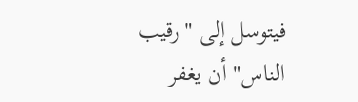فيتوسل إلى "رقيب الناس" أن يغفر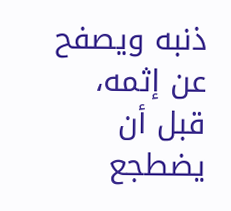ذنبه ويصفح عن إثمه، قبل أن يضطجع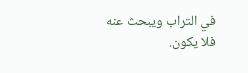في التراب ويبحث عنه فلا يكون.